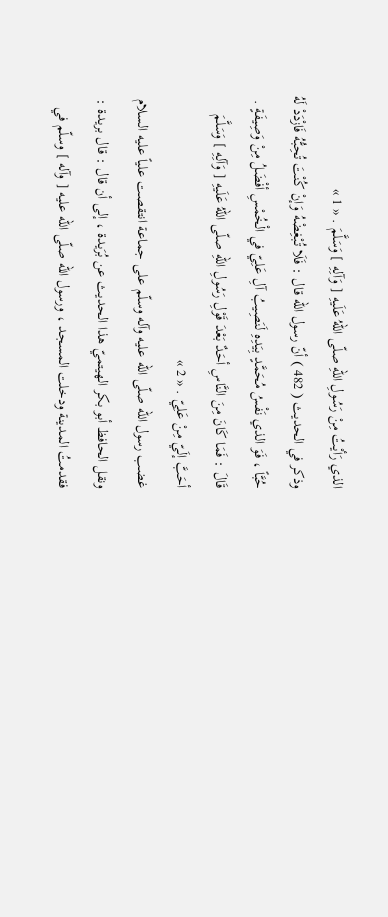الذي رَأيْتُ مِنْ رَسُولِ اللهِ صلّى اللهُ عَلَيهِ [ وَآلِهِ ] وَسَلَّمَ . « 1 »
وذكر في الحديث ( 482 ) أنّ رسول الله قال : فَلَا تُبْغِضْهُ وَإنْ كُنْتَ تُحِبُّهُ فَازْدَدْ لَهُ حُبَّاً ، فَوَ الذي نَفْسُ مُحَمَّدٍ بِيَدِهِ لَنَصِيبُ آلِ عَلِيّ في الْخُمْسِ أفْضَلُ مِنْ وَصِيفَةٍ .
قَالَ : فَمَا كَانَ مِنَ النَّاسِ أحَدٌ بَعْدَ قَوْلِ رَسُولِ اللهِ صلّى اللهُ عَلَيهِ [ وَآلِهِ ] وَسَلَّمَ أحَبَّ إلَيّ مِنْ عَلِيّ . « 2 »
غضب رسول الله صلّى الله عليه وآله وسلّم على جماعة انتقصت علياً عليه السلام
ونقل الحافظ أبو بكر الهيتميّ هذا الحديث عن بُرَيدة ، إلى أن قال : قال بريدة :
فقدمتُ المدينة ودخلت المسجد ، ورسول الله صلّى الله عليه [ وآله ] وسلّم في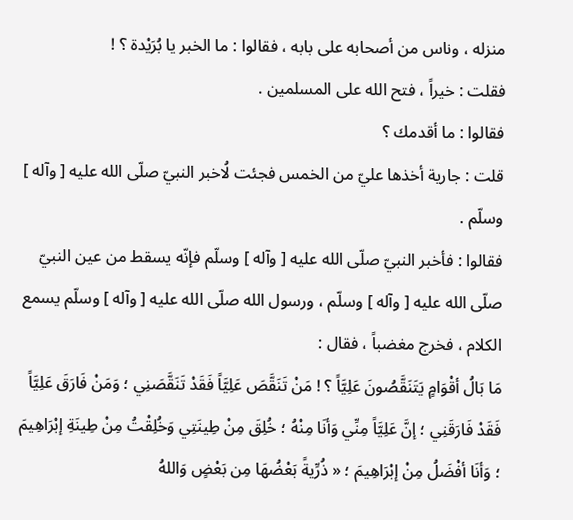منزله ، وناس من أصحابه على بابه ، فقالوا : ما الخبر يا بُرَيْدة ؟ !
فقلت : خيراً ، فتح الله على المسلمين .
فقالوا : ما أقدمك ؟
قلت : جارية أخذها عليّ من الخمس فجئت لُاخبر النبيّ صلّى الله عليه [ وآله ] وسلّم .
فقالوا : فأخبر النبيّ صلّى الله عليه [ وآله ] وسلّم فإنّه يسقط من عين النبيّ صلّى الله عليه [ وآله ] وسلّم ، ورسول الله صلّى الله عليه [ وآله ] وسلّم يسمع الكلام ، فخرج مغضباً ، فقال :
مَا بَالُ أقْوَامٍ يَتَنَقَّصُونَ عَلِيَّاً ؟ ! مَنْ تَنَقَّصَ عَلِيَّاً فَقَدْ تَنَقَّصَنِي ؛ وَمَنْ فَارَقَ عَلِيَّاً فَقَدْ فَارَقَنِي ؛ إنَّ عَلِيَّاً مِنِّي وَأنَا مِنْهُ ؛ خُلِقَ مِنْ طِينَتِي وَخُلِقْتُ مِنْ طِينَةِ إبْرَاهِيمَ ؛ وَأنَا أفْضَلُ مِنْ إبْرَاهِيمَ ؛ « ذُرِّيةً بَعْضُهَا مِن بَعْضٍ وَاللهُ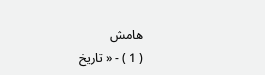هامش
( 1 ) - « تاريخ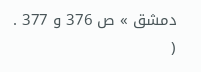دمشق » ص 376 و 377 .
(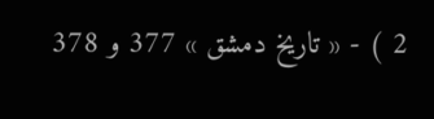2 ) - « تاريخ دمشق » 377 و 378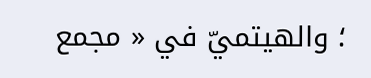؛ والهيتميّ في « مجمع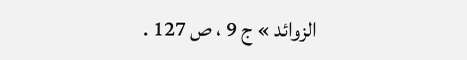الزوائد » ج 9 ، ص 127 .